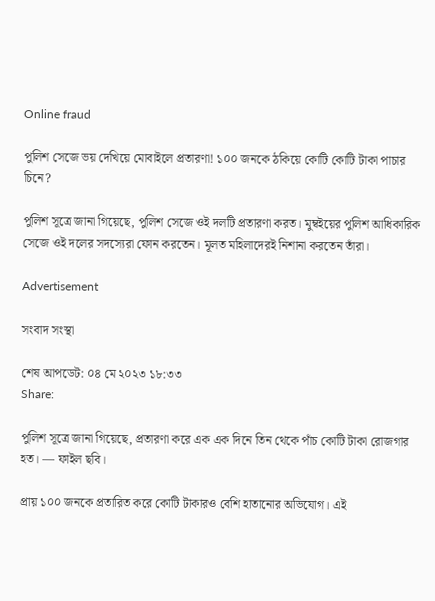Online fraud

পুলিশ সেজে ভয় দেখিয়ে মোবাইলে প্রতারণা! ১০০ জনকে ঠকিয়ে কোটি কোটি টাকা পাচার চিনে?

পুলিশ সূত্রে জানা গিয়েছে, পুলিশ সেজে ওই দলটি প্রতারণা করত। মুম্বইয়ের পুলিশ আধিকারিক সেজে ওই দলের সদস্যেরা ফোন করতেন। মূলত মহিলাদেরই নিশানা করতেন তাঁরা।

Advertisement

সংবাদ সংস্থা

শেষ আপডেট: ০৪ মে ২০২৩ ১৮:৩৩
Share:

পুলিশ সূত্রে জানা গিয়েছে, প্রতারণা করে এক এক দিনে তিন থেকে পাঁচ কোটি টাকা রোজগার হত। — ফাইল ছবি।

প্রায় ১০০ জনকে প্রতারিত করে কোটি টাকারও বেশি হাতানোর অভিযোগ। এই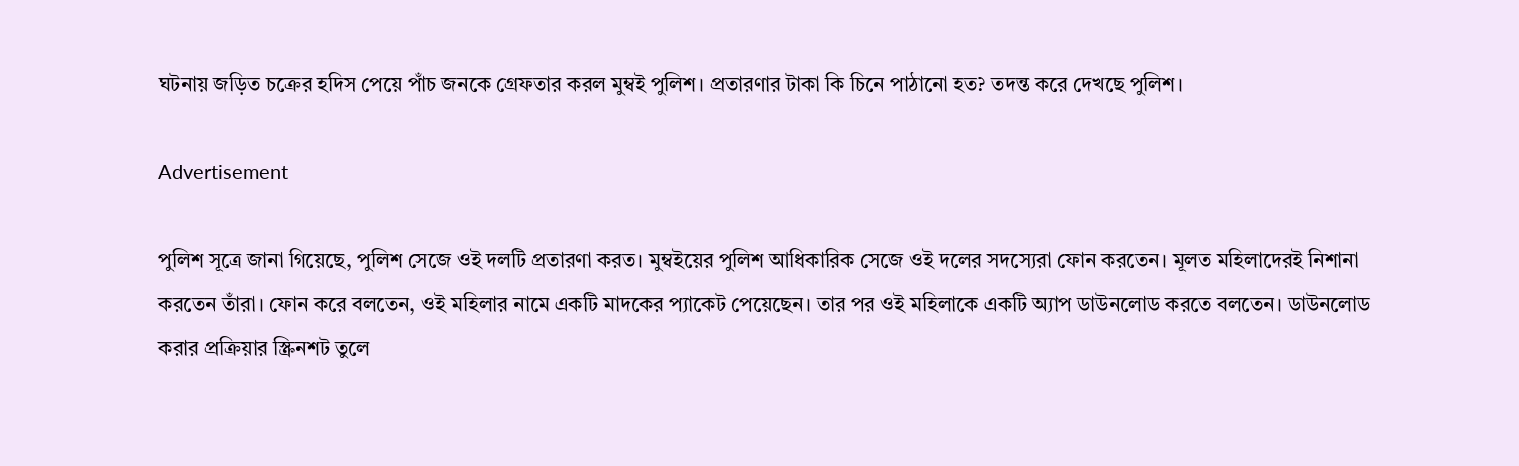ঘটনায় জড়িত চক্রের হদিস পেয়ে পাঁচ জনকে গ্রেফতার করল মুম্বই পুলিশ। প্রতারণার টাকা কি চিনে পাঠানো হত? তদন্ত করে দেখছে পুলিশ।

Advertisement

পুলিশ সূত্রে জানা গিয়েছে, পুলিশ সেজে ওই দলটি প্রতারণা করত। মুম্বইয়ের পুলিশ আধিকারিক সেজে ওই দলের সদস্যেরা ফোন করতেন। মূলত মহিলাদেরই নিশানা করতেন তাঁরা। ফোন করে বলতেন, ওই মহিলার নামে একটি মাদকের প্যাকেট পেয়েছেন। তার পর ওই মহিলাকে একটি অ্যাপ ডাউনলোড করতে বলতেন। ডাউনলোড করার প্রক্রিয়ার স্ক্রিনশট তুলে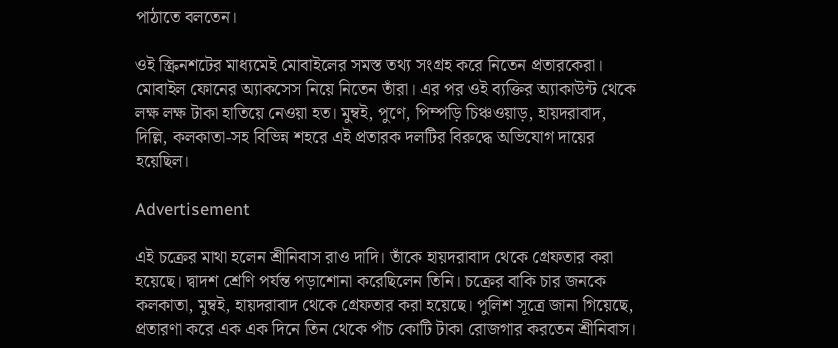পাঠাতে বলতেন।

ওই স্ক্রিনশটের মাধ্যমেই মোবাইলের সমস্ত তথ্য সংগ্রহ করে নিতেন প্রতারকেরা। মোবাইল ফোনের অ্যাকসেস নিয়ে নিতেন তাঁরা। এর পর ওই ব্যক্তির অ্যাকাউন্ট থেকে লক্ষ লক্ষ টাকা হাতিয়ে নেওয়া হত। মুম্বই, পুণে, পিম্পড়ি চিঞ্চওয়াড়, হায়দরাবাদ, দিল্লি, কলকাতা-সহ বিভিন্ন শহরে এই প্রতারক দলটির বিরুদ্ধে অভিযোগ দায়ের হয়েছিল।

Advertisement

এই চক্রের মাথা হলেন শ্রীনিবাস রাও দাদি। তাঁকে হায়দরাবাদ থেকে গ্রেফতার করা হয়েছে। দ্বাদশ শ্রেণি পর্যন্ত পড়াশোনা করেছিলেন তিনি। চক্রের বাকি চার জনকে কলকাতা, মুম্বই, হায়দরাবাদ থেকে গ্রেফতার করা হয়েছে। পুলিশ সূত্রে জানা গিয়েছে, প্রতারণা করে এক এক দিনে তিন থেকে পাঁচ কোটি টাকা রোজগার করতেন শ্রীনিবাস।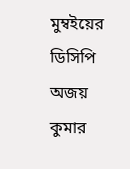মুম্বইয়ের ডিসিপি অজয় কুমার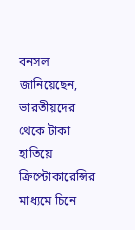বনসল জানিয়েছেন, ভারতীয়দের থেকে টাকা হাতিয়ে ক্রিপ্টোকারেন্সির মাধ্যমে চিনে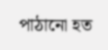পাঠানো হত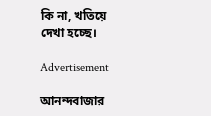কি না, খতিয়ে দেখা হচ্ছে।

Advertisement

আনন্দবাজার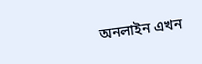অনলাইন এখন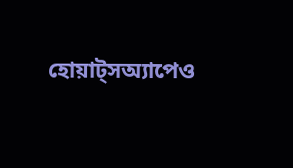হোয়াট্‌সঅ্যাপেও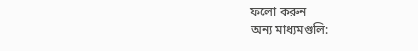ফলো করুন
অন্য মাধ্যমগুলি: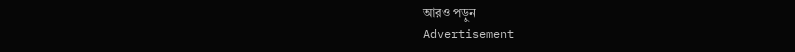আরও পড়ুন
Advertisement